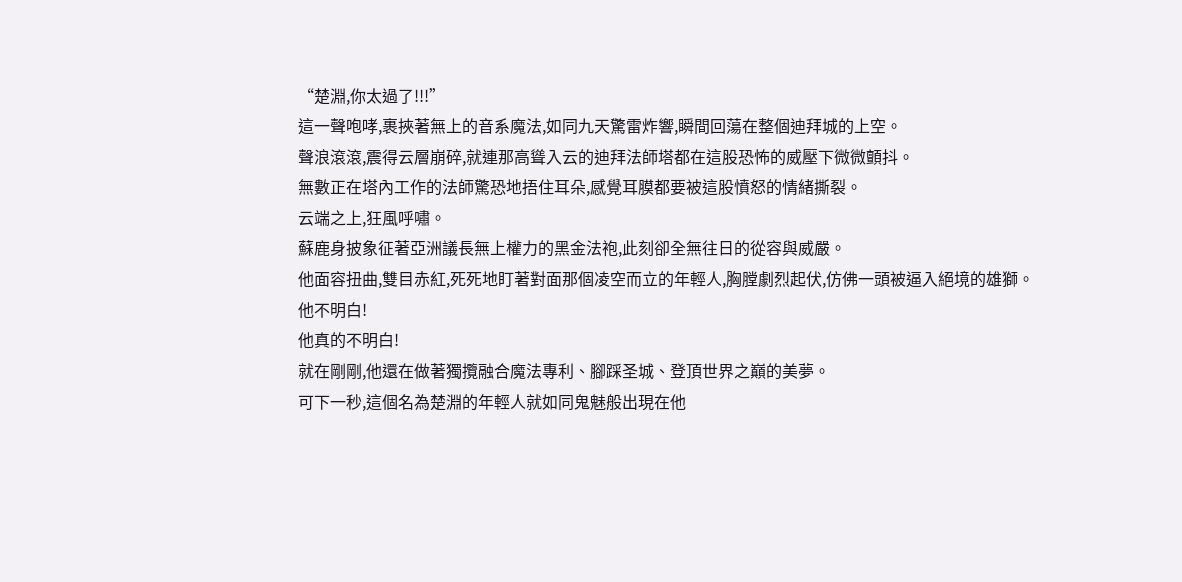“楚淵,你太過了!!!”
這一聲咆哮,裹挾著無上的音系魔法,如同九天驚雷炸響,瞬間回蕩在整個迪拜城的上空。
聲浪滾滾,震得云層崩碎,就連那高聳入云的迪拜法師塔都在這股恐怖的威壓下微微顫抖。
無數正在塔內工作的法師驚恐地捂住耳朵,感覺耳膜都要被這股憤怒的情緒撕裂。
云端之上,狂風呼嘯。
蘇鹿身披象征著亞洲議長無上權力的黑金法袍,此刻卻全無往日的從容與威嚴。
他面容扭曲,雙目赤紅,死死地盯著對面那個凌空而立的年輕人,胸膛劇烈起伏,仿佛一頭被逼入絕境的雄獅。
他不明白!
他真的不明白!
就在剛剛,他還在做著獨攬融合魔法專利、腳踩圣城、登頂世界之巔的美夢。
可下一秒,這個名為楚淵的年輕人就如同鬼魅般出現在他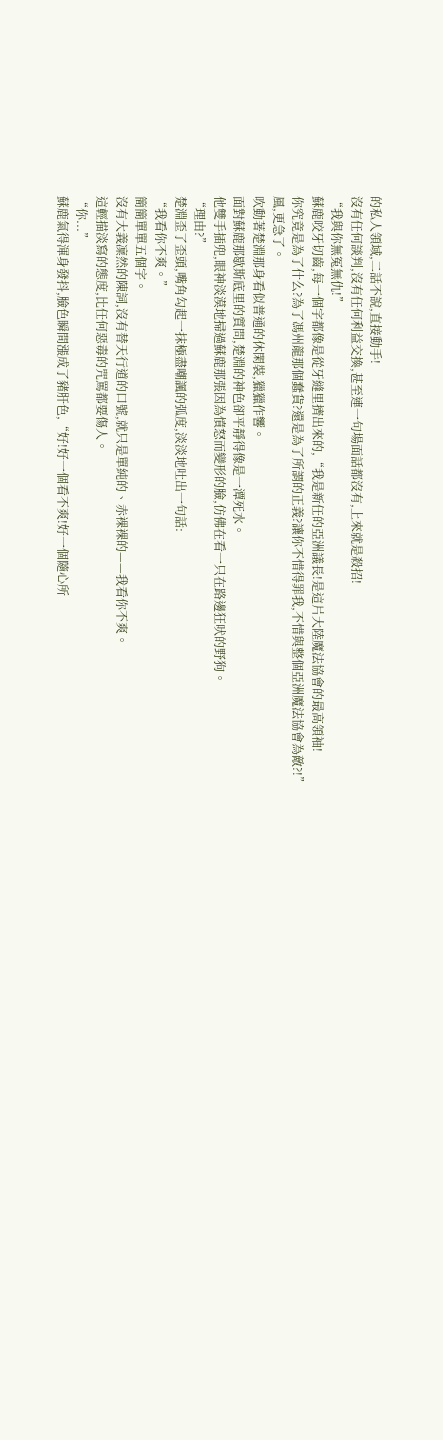的私人領域,二話不說,直接動手!
沒有任何談判,沒有任何利益交換,甚至連一句場面話都沒有,上來就是殺招!
“我與你無冤無仇!”
蘇鹿咬牙切齒,每一個字都像是從牙縫里擠出來的,“我是新任的亞洲議長!是這片大陸魔法協會的最高領袖!
你究竟是為了什么?為了馮州龍那個蠢貨?還是為了所謂的正義?讓你不惜得罪我,不惜與整個亞洲魔法協會為敵?!”
風,更急了。
吹動著楚淵那身看似普通的休閑裝,獵獵作響。
面對蘇鹿那歇斯底里的質問,楚淵的神色卻平靜得像是一潭死水。
他雙手插兜,眼神淡漠地掃過蘇鹿那張因為憤怒而變形的臉,仿佛在看一只在路邊狂吠的野狗。
“理由?”
楚淵歪了歪頭,嘴角勾起一抹極盡嘲諷的弧度,淡淡地吐出一句話:
“我看你不爽。”
簡簡單單五個字。
沒有大義凜然的陳詞,沒有替天行道的口號,就只是單純的、赤裸裸的——我看你不爽。
這輕描淡寫的態度,比任何惡毒的咒罵都要傷人。
“你...”
蘇鹿氣得渾身發抖,臉色瞬間漲成了豬肝色,“好!好一個看不爽!好一個隨心所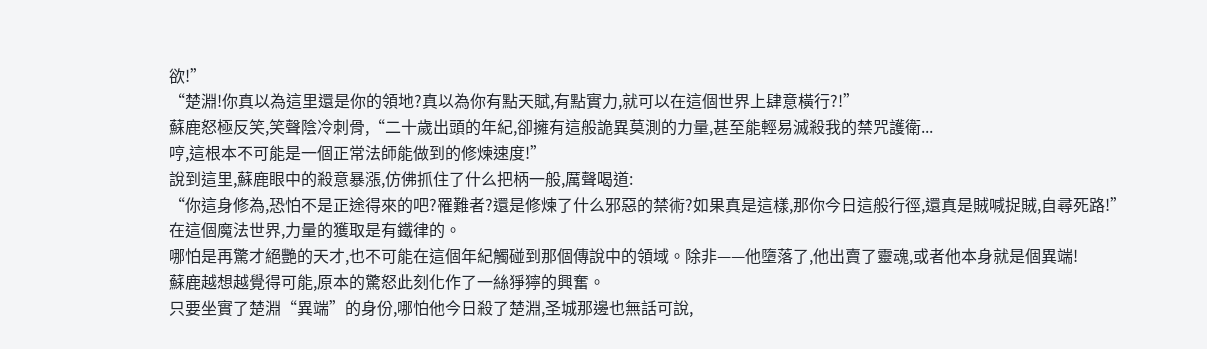欲!”
“楚淵!你真以為這里還是你的領地?真以為你有點天賦,有點實力,就可以在這個世界上肆意橫行?!”
蘇鹿怒極反笑,笑聲陰冷刺骨,“二十歲出頭的年紀,卻擁有這般詭異莫測的力量,甚至能輕易滅殺我的禁咒護衛...
哼,這根本不可能是一個正常法師能做到的修煉速度!”
說到這里,蘇鹿眼中的殺意暴漲,仿佛抓住了什么把柄一般,厲聲喝道:
“你這身修為,恐怕不是正途得來的吧?罹難者?還是修煉了什么邪惡的禁術?如果真是這樣,那你今日這般行徑,還真是賊喊捉賊,自尋死路!”
在這個魔法世界,力量的獲取是有鐵律的。
哪怕是再驚才絕艷的天才,也不可能在這個年紀觸碰到那個傳說中的領域。除非——他墮落了,他出賣了靈魂,或者他本身就是個異端!
蘇鹿越想越覺得可能,原本的驚怒此刻化作了一絲猙獰的興奮。
只要坐實了楚淵“異端”的身份,哪怕他今日殺了楚淵,圣城那邊也無話可說,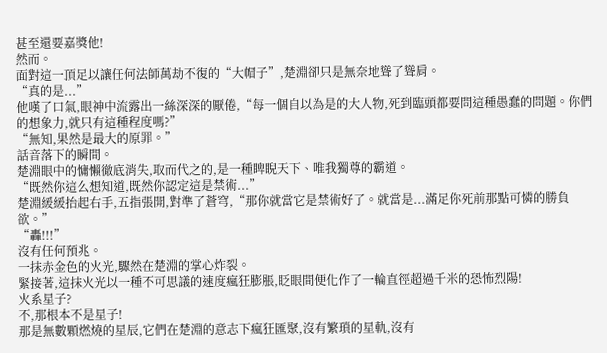甚至還要嘉獎他!
然而。
面對這一頂足以讓任何法師萬劫不復的“大帽子”,楚淵卻只是無奈地聳了聳肩。
“真的是...”
他嘆了口氣,眼神中流露出一絲深深的厭倦,“每一個自以為是的大人物,死到臨頭都要問這種愚蠢的問題。你們的想象力,就只有這種程度嗎?”
“無知,果然是最大的原罪。”
話音落下的瞬間。
楚淵眼中的慵懶徹底消失,取而代之的,是一種睥睨天下、唯我獨尊的霸道。
“既然你這么想知道,既然你認定這是禁術...”
楚淵緩緩抬起右手,五指張開,對準了蒼穹,“那你就當它是禁術好了。就當是...滿足你死前那點可憐的勝負欲。”
“轟!!!”
沒有任何預兆。
一抹赤金色的火光,驟然在楚淵的掌心炸裂。
緊接著,這抹火光以一種不可思議的速度瘋狂膨脹,眨眼間便化作了一輪直徑超過千米的恐怖烈陽!
火系星子?
不,那根本不是星子!
那是無數顆燃燒的星辰,它們在楚淵的意志下瘋狂匯聚,沒有繁瑣的星軌,沒有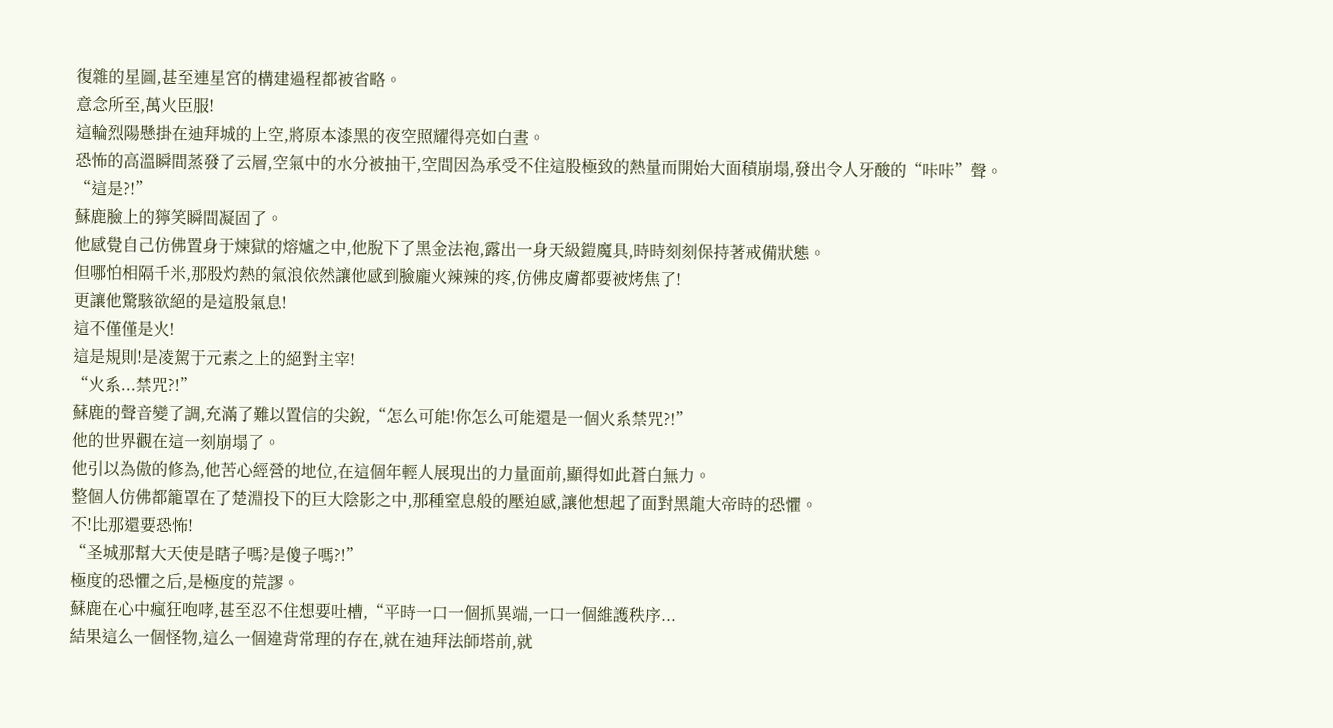復雜的星圖,甚至連星宮的構建過程都被省略。
意念所至,萬火臣服!
這輪烈陽懸掛在迪拜城的上空,將原本漆黑的夜空照耀得亮如白晝。
恐怖的高溫瞬間蒸發了云層,空氣中的水分被抽干,空間因為承受不住這股極致的熱量而開始大面積崩塌,發出令人牙酸的“咔咔”聲。
“這是?!”
蘇鹿臉上的獰笑瞬間凝固了。
他感覺自己仿佛置身于煉獄的熔爐之中,他脫下了黑金法袍,露出一身天級鎧魔具,時時刻刻保持著戒備狀態。
但哪怕相隔千米,那股灼熱的氣浪依然讓他感到臉龐火辣辣的疼,仿佛皮膚都要被烤焦了!
更讓他驚駭欲絕的是這股氣息!
這不僅僅是火!
這是規則!是凌駕于元素之上的絕對主宰!
“火系...禁咒?!”
蘇鹿的聲音變了調,充滿了難以置信的尖銳,“怎么可能!你怎么可能還是一個火系禁咒?!”
他的世界觀在這一刻崩塌了。
他引以為傲的修為,他苦心經營的地位,在這個年輕人展現出的力量面前,顯得如此蒼白無力。
整個人仿佛都籠罩在了楚淵投下的巨大陰影之中,那種窒息般的壓迫感,讓他想起了面對黑龍大帝時的恐懼。
不!比那還要恐怖!
“圣城那幫大天使是瞎子嗎?是傻子嗎?!”
極度的恐懼之后,是極度的荒謬。
蘇鹿在心中瘋狂咆哮,甚至忍不住想要吐槽,“平時一口一個抓異端,一口一個維護秩序...
結果這么一個怪物,這么一個違背常理的存在,就在迪拜法師塔前,就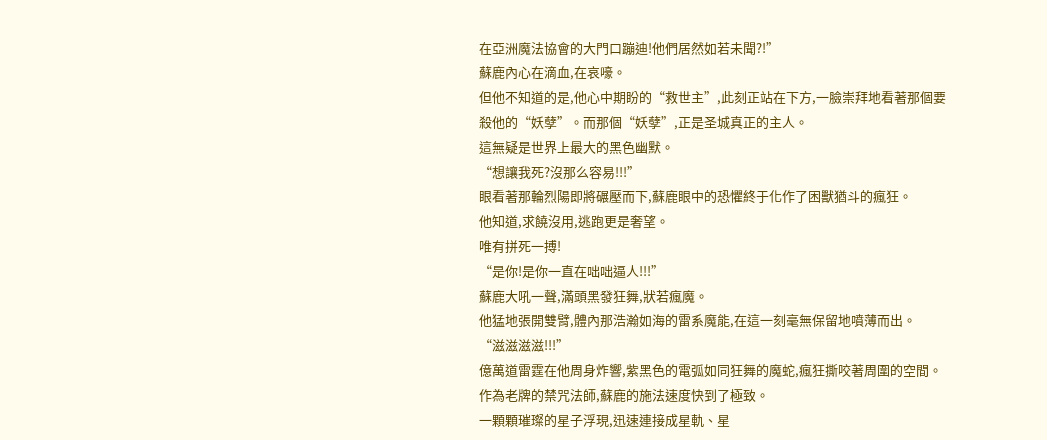在亞洲魔法協會的大門口蹦迪!他們居然如若未聞?!”
蘇鹿內心在滴血,在哀嚎。
但他不知道的是,他心中期盼的“救世主”,此刻正站在下方,一臉崇拜地看著那個要殺他的“妖孽”。而那個“妖孽”,正是圣城真正的主人。
這無疑是世界上最大的黑色幽默。
“想讓我死?沒那么容易!!!”
眼看著那輪烈陽即將碾壓而下,蘇鹿眼中的恐懼終于化作了困獸猶斗的瘋狂。
他知道,求饒沒用,逃跑更是奢望。
唯有拼死一搏!
“是你!是你一直在咄咄逼人!!!”
蘇鹿大吼一聲,滿頭黑發狂舞,狀若瘋魔。
他猛地張開雙臂,體內那浩瀚如海的雷系魔能,在這一刻毫無保留地噴薄而出。
“滋滋滋滋!!!”
億萬道雷霆在他周身炸響,紫黑色的電弧如同狂舞的魔蛇,瘋狂撕咬著周圍的空間。
作為老牌的禁咒法師,蘇鹿的施法速度快到了極致。
一顆顆璀璨的星子浮現,迅速連接成星軌、星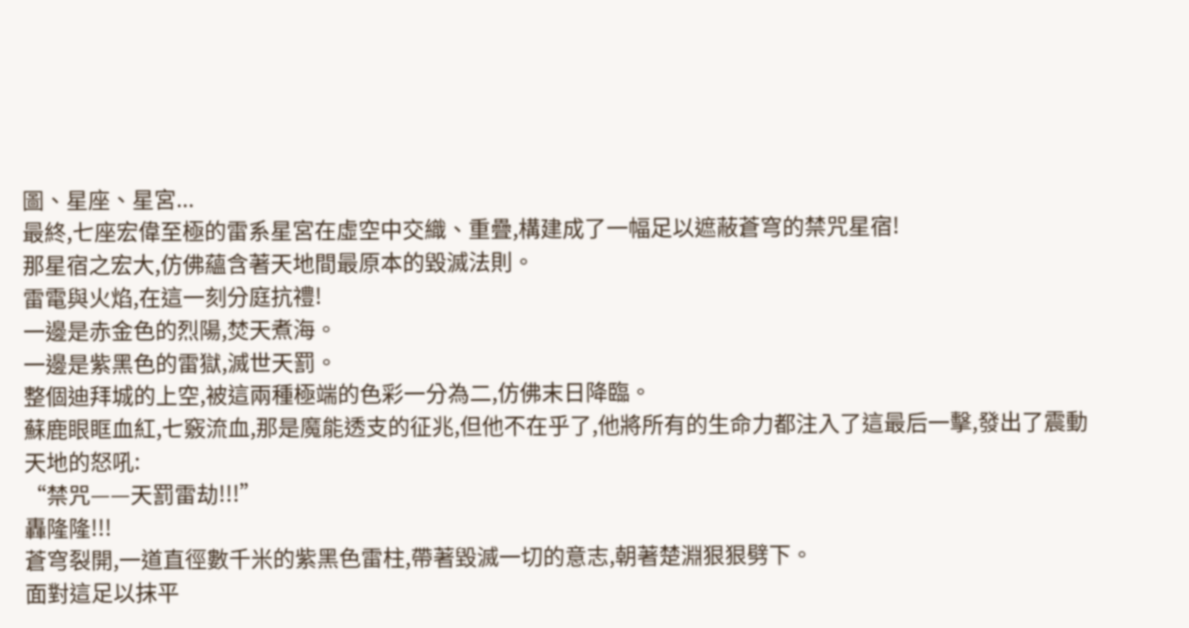圖、星座、星宮...
最終,七座宏偉至極的雷系星宮在虛空中交織、重疊,構建成了一幅足以遮蔽蒼穹的禁咒星宿!
那星宿之宏大,仿佛蘊含著天地間最原本的毀滅法則。
雷電與火焰,在這一刻分庭抗禮!
一邊是赤金色的烈陽,焚天煮海。
一邊是紫黑色的雷獄,滅世天罰。
整個迪拜城的上空,被這兩種極端的色彩一分為二,仿佛末日降臨。
蘇鹿眼眶血紅,七竅流血,那是魔能透支的征兆,但他不在乎了,他將所有的生命力都注入了這最后一擊,發出了震動天地的怒吼:
“禁咒——天罰雷劫!!!”
轟隆隆!!!
蒼穹裂開,一道直徑數千米的紫黑色雷柱,帶著毀滅一切的意志,朝著楚淵狠狠劈下。
面對這足以抹平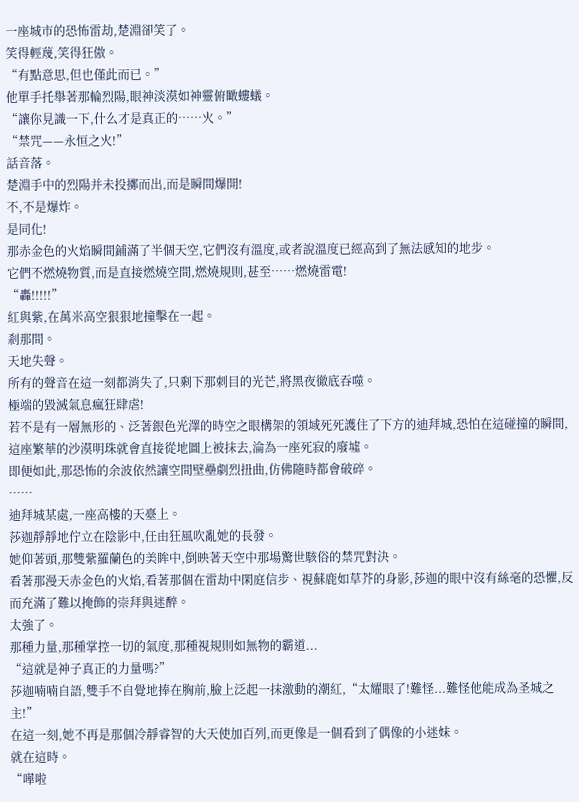一座城市的恐怖雷劫,楚淵卻笑了。
笑得輕蔑,笑得狂傲。
“有點意思,但也僅此而已。”
他單手托舉著那輪烈陽,眼神淡漠如神靈俯瞰螻蟻。
“讓你見識一下,什么才是真正的……火。”
“禁咒——永恒之火!”
話音落。
楚淵手中的烈陽并未投擲而出,而是瞬間爆開!
不,不是爆炸。
是同化!
那赤金色的火焰瞬間鋪滿了半個天空,它們沒有溫度,或者說溫度已經高到了無法感知的地步。
它們不燃燒物質,而是直接燃燒空間,燃燒規則,甚至……燃燒雷電!
“轟!!!!!”
紅與紫,在萬米高空狠狠地撞擊在一起。
剎那間。
天地失聲。
所有的聲音在這一刻都消失了,只剩下那刺目的光芒,將黑夜徹底吞噬。
極端的毀滅氣息瘋狂肆虐!
若不是有一層無形的、泛著銀色光澤的時空之眼構架的領域死死護住了下方的迪拜城,恐怕在這碰撞的瞬間,這座繁華的沙漠明珠就會直接從地圖上被抹去,淪為一座死寂的廢墟。
即便如此,那恐怖的余波依然讓空間壁壘劇烈扭曲,仿佛隨時都會破碎。
……
迪拜城某處,一座高樓的天臺上。
莎迦靜靜地佇立在陰影中,任由狂風吹亂她的長發。
她仰著頭,那雙紫羅蘭色的美眸中,倒映著天空中那場驚世駭俗的禁咒對決。
看著那漫天赤金色的火焰,看著那個在雷劫中閑庭信步、視蘇鹿如草芥的身影,莎迦的眼中沒有絲毫的恐懼,反而充滿了難以掩飾的崇拜與迷醉。
太強了。
那種力量,那種掌控一切的氣度,那種視規則如無物的霸道...
“這就是神子真正的力量嗎?”
莎迦喃喃自語,雙手不自覺地捧在胸前,臉上泛起一抹激動的潮紅,“太耀眼了!難怪...難怪他能成為圣城之主!”
在這一刻,她不再是那個冷靜睿智的大天使加百列,而更像是一個看到了偶像的小迷妹。
就在這時。
“嘩啦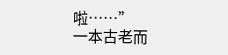啦……”
一本古老而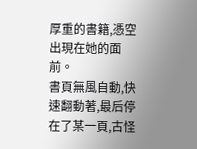厚重的書籍,憑空出現在她的面前。
書頁無風自動,快速翻動著,最后停在了某一頁,古怪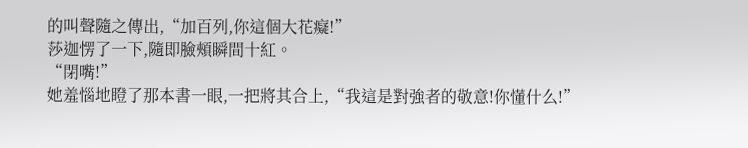的叫聲隨之傳出,“加百列,你這個大花癡!”
莎迦愣了一下,隨即臉頰瞬間十紅。
“閉嘴!”
她羞惱地瞪了那本書一眼,一把將其合上,“我這是對強者的敬意!你懂什么!”